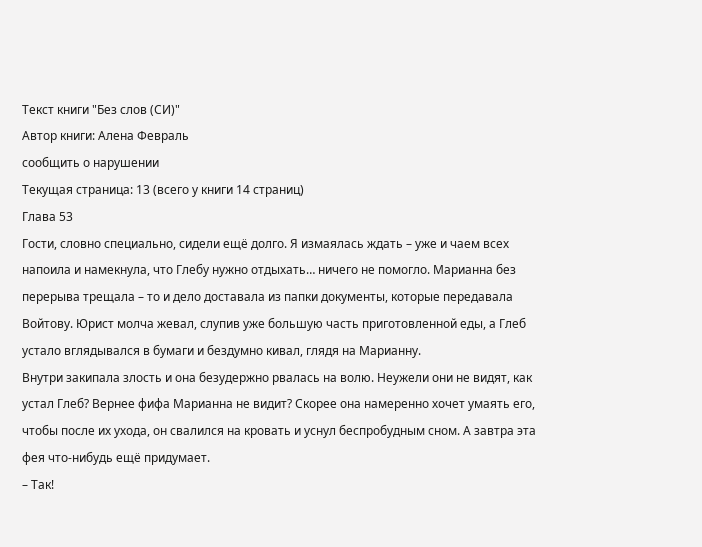Текст книги "Без слов (СИ)"
Автор книги: Алена Февраль
сообщить о нарушении
Текущая страница: 13 (всего у книги 14 страниц)
Глава 53
Гости, словно специально, сидели ещё долго. Я измаялась ждать – уже и чаем всех напоила и намекнула, что Глебу нужно отдыхать… ничего не помогло. Марианна без перерыва трещала – то и дело доставала из папки документы, которые передавала Войтову. Юрист молча жевал, слупив уже большую часть приготовленной еды, а Глеб устало вглядывался в бумаги и бездумно кивал, глядя на Марианну.
Внутри закипала злость и она безудержно рвалась на волю. Неужели они не видят, как устал Глеб? Вернее фифа Марианна не видит? Скорее она намеренно хочет умаять его, чтобы после их ухода, он свалился на кровать и уснул беспробудным сном. А завтра эта фея что-нибудь ещё придумает.
– Так!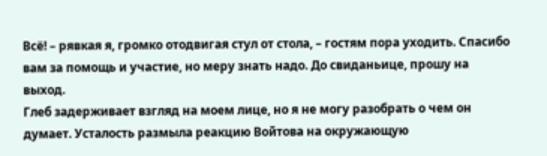Всё! – рявкая я, громко отодвигая стул от стола, – гостям пора уходить. Спасибо вам за помощь и участие, но меру знать надо. До свиданьице, прошу на выход.
Глеб задерживает взгляд на моем лице, но я не могу разобрать о чем он думает. Усталость размыла реакцию Войтова на окружающую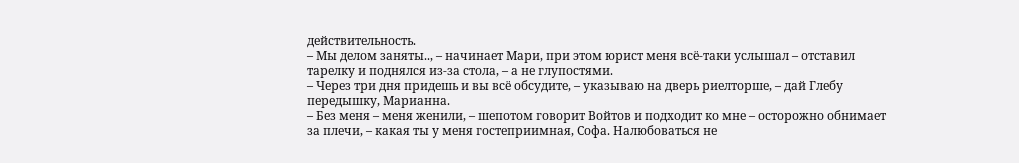действительность.
– Мы делом заняты.., – начинает Мари, при этом юрист меня всё-таки услышал – отставил тарелку и поднялся из-за стола, – а не глупостями.
– Через три дня придешь и вы всё обсудите, – указываю на дверь риелторше, – дай Глебу передышку, Марианна.
– Без меня – меня женили, – шепотом говорит Войтов и подходит ко мне – осторожно обнимает за плечи, – какая ты у меня гостеприимная, Софа. Налюбоваться не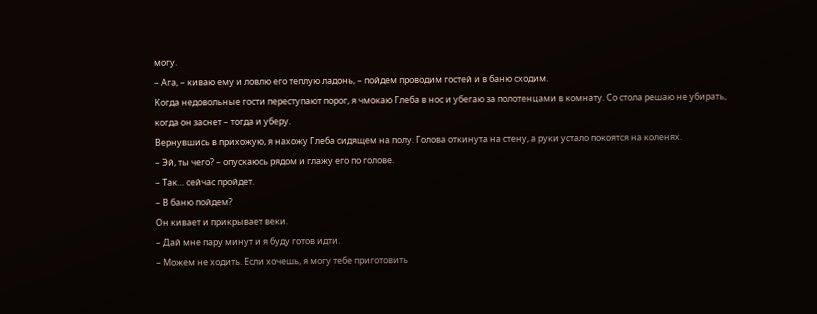могу.
– Ага, – киваю ему и ловлю его теплую ладонь, – пойдем проводим гостей и в баню сходим.
Когда недовольные гости переступают порог, я чмокаю Глеба в нос и убегаю за полотенцами в комнату. Со стола решаю не убирать, когда он заснет – тогда и уберу.
Вернувшись в прихожую, я нахожу Глеба сидящем на полу. Голова откинута на стену, а руки устало покоятся на коленях.
– Эй, ты чего? – опускаюсь рядом и глажу его по голове.
– Так… сейчас пройдет.
– В баню пойдем?
Он кивает и прикрывает веки.
– Дай мне пару минут и я буду готов идти.
– Можем не ходить. Если хочешь, я могу тебе приготовить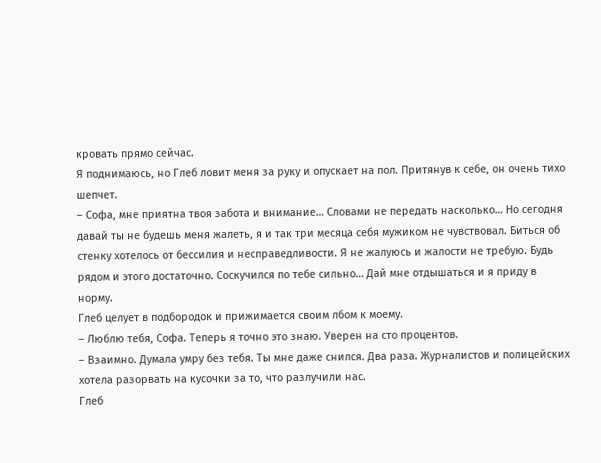кровать прямо сейчас.
Я поднимаюсь, но Глеб ловит меня за руку и опускает на пол. Притянув к себе, он очень тихо шепчет.
– Софа, мне приятна твоя забота и внимание… Словами не передать насколько… Но сегодня давай ты не будешь меня жалеть, я и так три месяца себя мужиком не чувствовал. Биться об стенку хотелось от бессилия и несправедливости. Я не жалуюсь и жалости не требую. Будь рядом и этого достаточно. Соскучился по тебе сильно… Дай мне отдышаться и я приду в норму.
Глеб целует в подбородок и прижимается своим лбом к моему.
– Люблю тебя, Софа. Теперь я точно это знаю. Уверен на сто процентов.
– Взаимно. Думала умру без тебя. Ты мне даже снился. Два раза. Журналистов и полицейских хотела разорвать на кусочки за то, что разлучили нас.
Глеб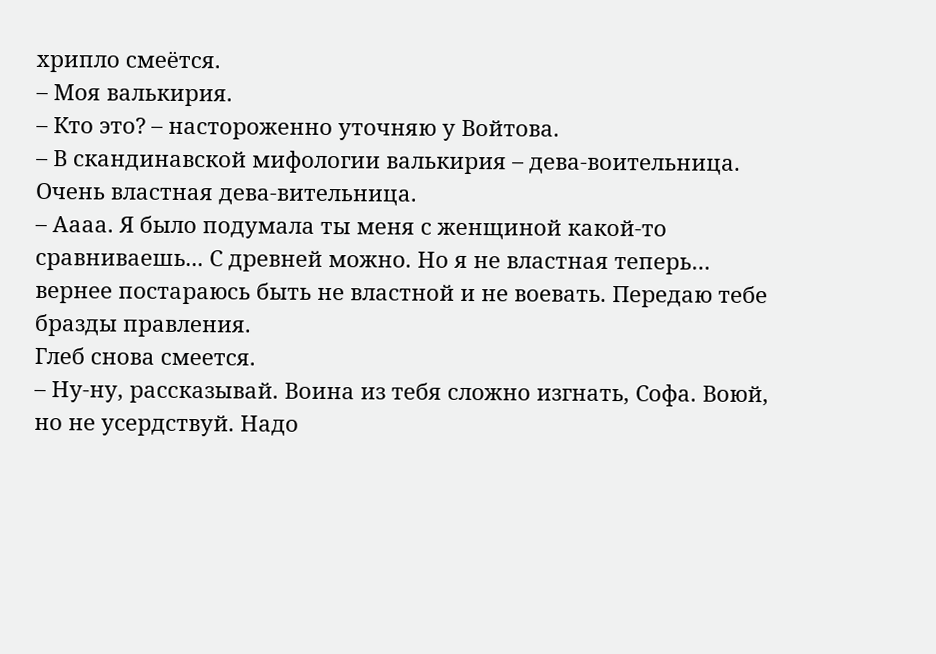хрипло смеётся.
– Моя валькирия.
– Кто это? – настороженно уточняю у Войтова.
– В скандинавской мифологии валькирия – дева-воительница. Очень властная дева-вительница.
– Аааа. Я было подумала ты меня с женщиной какой-то сравниваешь... С древней можно. Но я не властная теперь… вернее постараюсь быть не властной и не воевать. Передаю тебе бразды правления.
Глеб снова смеется.
– Ну-ну, рассказывай. Воина из тебя сложно изгнать, Софа. Воюй, но не усердствуй. Надо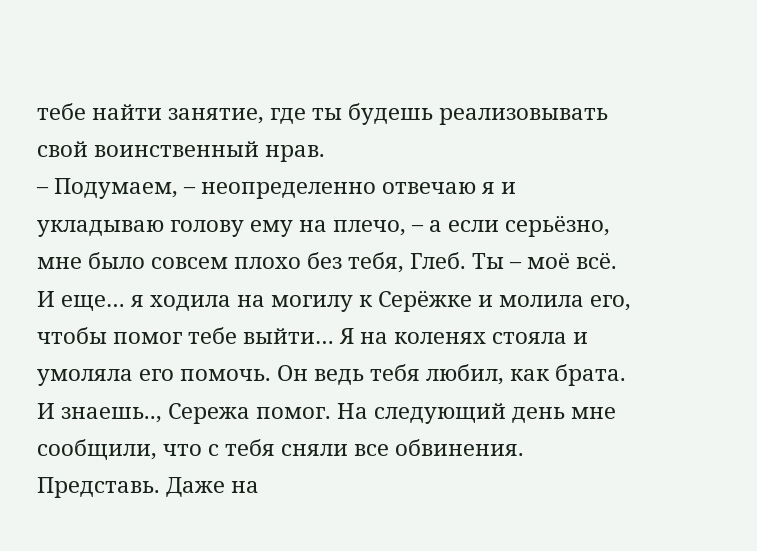тебе найти занятие, где ты будешь реализовывать свой воинственный нрав.
– Подумаем, – неопределенно отвечаю я и укладываю голову ему на плечо, – а если серьёзно, мне было совсем плохо без тебя, Глеб. Ты – моё всё. И еще… я ходила на могилу к Серёжке и молила его, чтобы помог тебе выйти… Я на коленях стояла и умоляла его помочь. Он ведь тебя любил, как брата. И знаешь.., Сережа помог. На следующий день мне сообщили, что с тебя сняли все обвинения. Представь. Даже на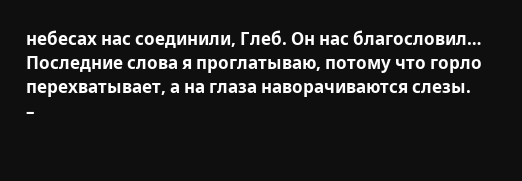небесах нас соединили, Глеб. Он нас благословил…
Последние слова я проглатываю, потому что горло перехватывает, а на глаза наворачиваются слезы.
–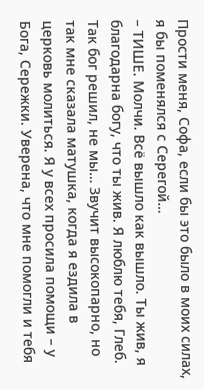Прости меня, Софа, если бы это было в моих силах, я бы поменялся с Серегой…
– ТИШЕ. Молчи. Всё вышло как вышло. Ты жив, я благодарна богу, что ты жив. Я люблю тебя, Глеб. Так бог решил, не мы… Звучит высокопарно, но так мне сказала матушка, когда я ездила в церковь молиться. Я у всех просила помощи – у Бога, Сережки. Уверена, что мне помогли и тебя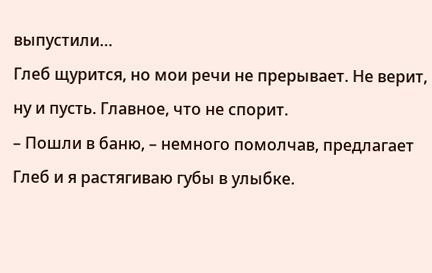выпустили…
Глеб щурится, но мои речи не прерывает. Не верит, ну и пусть. Главное, что не спорит.
– Пошли в баню, – немного помолчав, предлагает Глеб и я растягиваю губы в улыбке.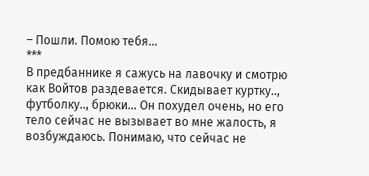– Пошли. Помою тебя…
***
В предбаннике я сажусь на лавочку и смотрю как Войтов раздевается. Скидывает куртку.., футболку.., брюки… Он похудел очень, но его тело сейчас не вызывает во мне жалость, я возбуждаюсь. Понимаю, что сейчас не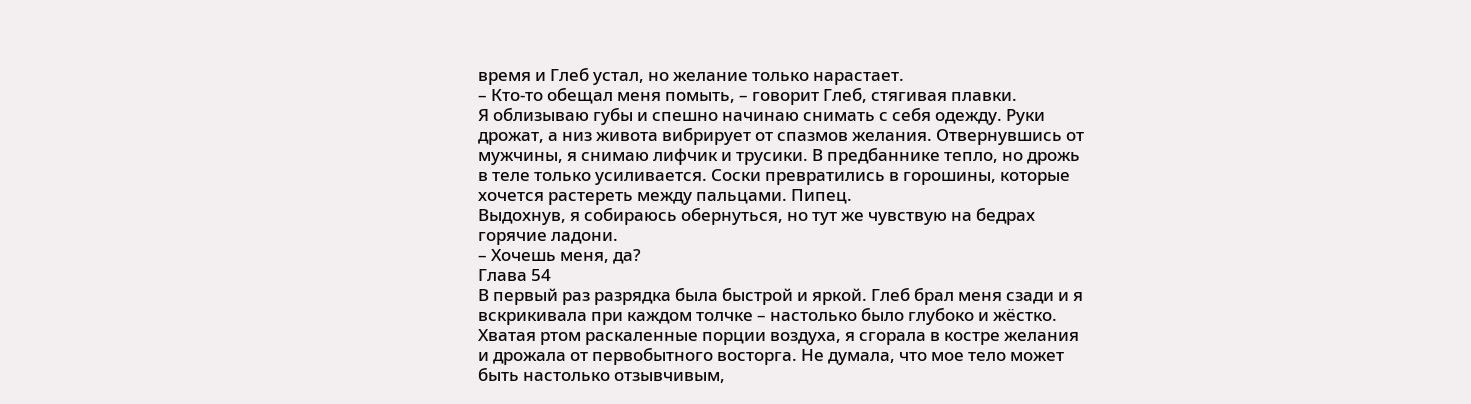время и Глеб устал, но желание только нарастает.
– Кто-то обещал меня помыть, – говорит Глеб, стягивая плавки.
Я облизываю губы и спешно начинаю снимать с себя одежду. Руки дрожат, а низ живота вибрирует от спазмов желания. Отвернувшись от мужчины, я снимаю лифчик и трусики. В предбаннике тепло, но дрожь в теле только усиливается. Соски превратились в горошины, которые хочется растереть между пальцами. Пипец.
Выдохнув, я собираюсь обернуться, но тут же чувствую на бедрах горячие ладони.
– Хочешь меня, да?
Глава 54
В первый раз разрядка была быстрой и яркой. Глеб брал меня сзади и я вскрикивала при каждом толчке – настолько было глубоко и жёстко. Хватая ртом раскаленные порции воздуха, я сгорала в костре желания и дрожала от первобытного восторга. Не думала, что мое тело может быть настолько отзывчивым,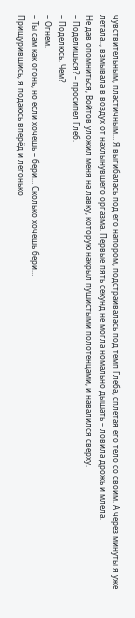чувствительным, пластичным… Я выгибалась под его напором, подстраивалась под темп Глеба, сплетая его тело со своим. А через минуты я уже летала.., взмывала в воздух от нахлынувшего оргазма. Первые пять секунд не могла номально дышать – ловила дрожь и млела.
Не дав опомниться, Войтов уложил меня на лавку, которую накрыл пушистыми полотенцами, и навалился сверху.
– Поделишься? – просипел Глеб.
– Поделюсь. Чем?
– Огнем.
– Ты сам как огонь, но если хочешь – бери… Сколько хочешь бери…
Прищурившись, я подаюсь вперёд и легонько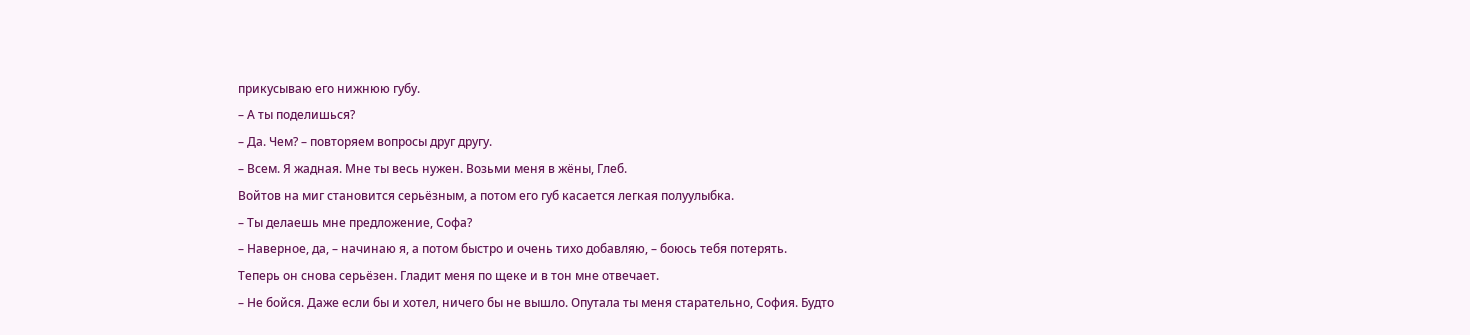прикусываю его нижнюю губу.
– А ты поделишься?
– Да. Чем? – повторяем вопросы друг другу.
– Всем. Я жадная. Мне ты весь нужен. Возьми меня в жёны, Глеб.
Войтов на миг становится серьёзным, а потом его губ касается легкая полуулыбка.
– Ты делаешь мне предложение, Софа?
– Наверное, да, – начинаю я, а потом быстро и очень тихо добавляю, – боюсь тебя потерять.
Теперь он снова серьёзен. Гладит меня по щеке и в тон мне отвечает.
– Не бойся. Даже если бы и хотел, ничего бы не вышло. Опутала ты меня старательно, София. Будто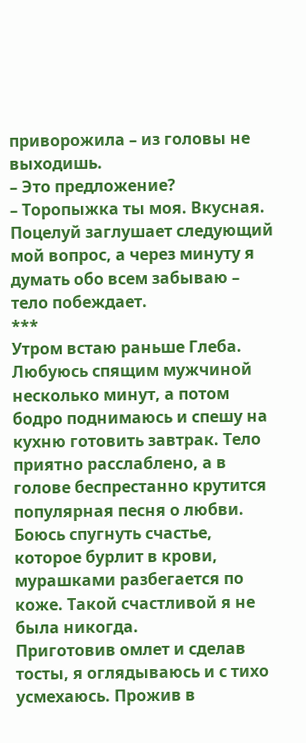приворожила – из головы не выходишь.
– Это предложение?
– Торопыжка ты моя. Вкусная.
Поцелуй заглушает следующий мой вопрос, а через минуту я думать обо всем забываю – тело побеждает.
***
Утром встаю раньше Глеба. Любуюсь спящим мужчиной несколько минут, а потом бодро поднимаюсь и спешу на кухню готовить завтрак. Тело приятно расслаблено, а в голове беспрестанно крутится популярная песня о любви. Боюсь спугнуть счастье, которое бурлит в крови, мурашками разбегается по коже. Такой счастливой я не была никогда.
Приготовив омлет и сделав тосты, я оглядываюсь и с тихо усмехаюсь. Прожив в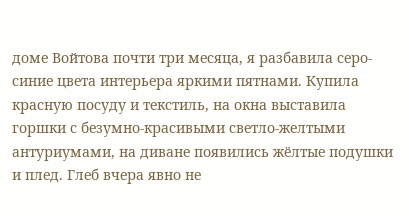доме Войтова почти три месяца, я разбавила серо-синие цвета интерьера яркими пятнами. Купила красную посуду и текстиль, на окна выставила горшки с безумно-красивыми светло-желтыми антуриумами, на диване появились жёлтые подушки и плед. Глеб вчера явно не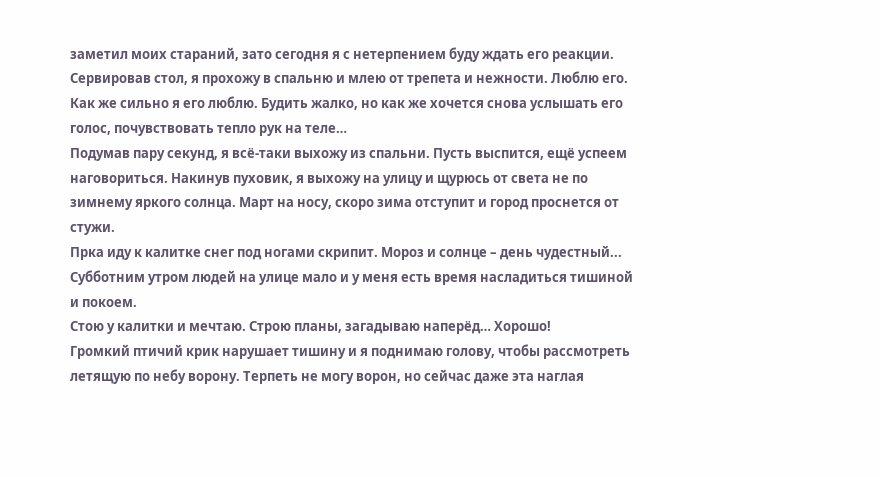заметил моих стараний, зато сегодня я с нетерпением буду ждать его реакции.
Сервировав стол, я прохожу в спальню и млею от трепета и нежности. Люблю его. Как же сильно я его люблю. Будить жалко, но как же хочется снова услышать его голос, почувствовать тепло рук на теле…
Подумав пару секунд, я всё-таки выхожу из спальни. Пусть выспится, ещё успеем наговориться. Накинув пуховик, я выхожу на улицу и щурюсь от света не по зимнему яркого солнца. Март на носу, скоро зима отступит и город проснется от стужи.
Прка иду к калитке снег под ногами скрипит. Мороз и солнце – день чудестный... Субботним утром людей на улице мало и у меня есть время насладиться тишиной и покоем.
Стою у калитки и мечтаю. Строю планы, загадываю наперёд… Хорошо!
Громкий птичий крик нарушает тишину и я поднимаю голову, чтобы рассмотреть летящую по небу ворону. Терпеть не могу ворон, но сейчас даже эта наглая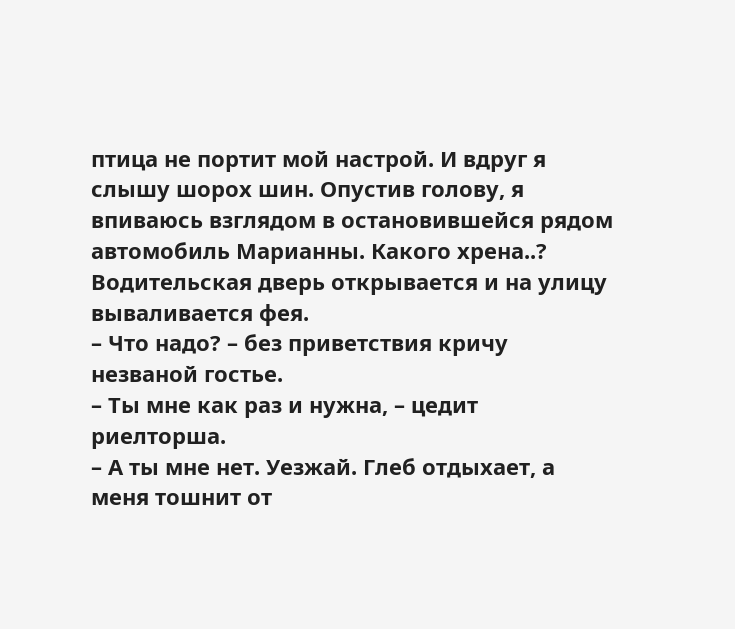птица не портит мой настрой. И вдруг я слышу шорох шин. Опустив голову, я впиваюсь взглядом в остановившейся рядом автомобиль Марианны. Какого хрена..?
Водительская дверь открывается и на улицу вываливается фея.
– Что надо? – без приветствия кричу незваной гостье.
– Ты мне как раз и нужна, – цедит риелторша.
– А ты мне нет. Уезжай. Глеб отдыхает, а меня тошнит от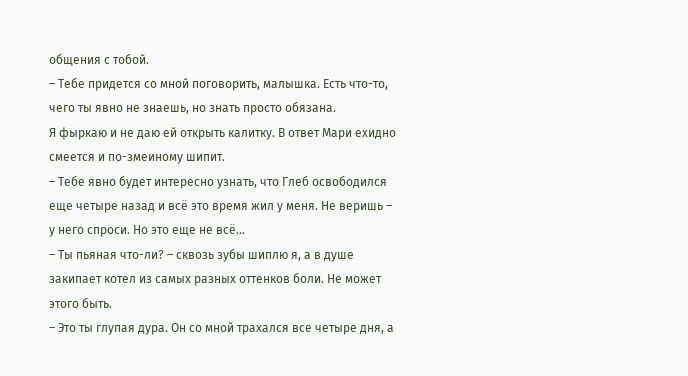общения с тобой.
– Тебе придется со мной поговорить, малышка. Есть что-то, чего ты явно не знаешь, но знать просто обязана.
Я фыркаю и не даю ей открыть калитку. В ответ Мари ехидно смеется и по-змеиному шипит.
– Тебе явно будет интересно узнать, что Глеб освободился еще четыре назад и всё это время жил у меня. Не веришь – у него спроси. Но это еще не всё…
– Ты пьяная что-ли? – сквозь зубы шиплю я, а в душе закипает котел из самых разных оттенков боли. Не может этого быть.
– Это ты глупая дура. Он со мной трахался все четыре дня, а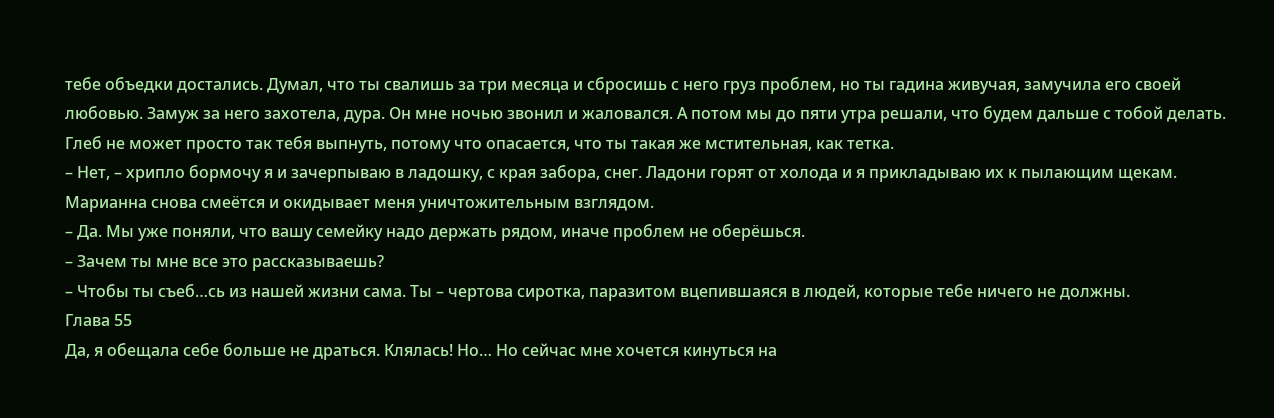тебе объедки достались. Думал, что ты свалишь за три месяца и сбросишь с него груз проблем, но ты гадина живучая, замучила его своей любовью. Замуж за него захотела, дура. Он мне ночью звонил и жаловался. А потом мы до пяти утра решали, что будем дальше с тобой делать. Глеб не может просто так тебя выпнуть, потому что опасается, что ты такая же мстительная, как тетка.
– Нет, – хрипло бормочу я и зачерпываю в ладошку, с края забора, снег. Ладони горят от холода и я прикладываю их к пылающим щекам.
Марианна снова смеётся и окидывает меня уничтожительным взглядом.
– Да. Мы уже поняли, что вашу семейку надо держать рядом, иначе проблем не оберёшься.
– Зачем ты мне все это рассказываешь?
– Чтобы ты съеб…сь из нашей жизни сама. Ты – чертова сиротка, паразитом вцепившаяся в людей, которые тебе ничего не должны.
Глава 55
Да, я обещала себе больше не драться. Клялась! Но… Но сейчас мне хочется кинуться на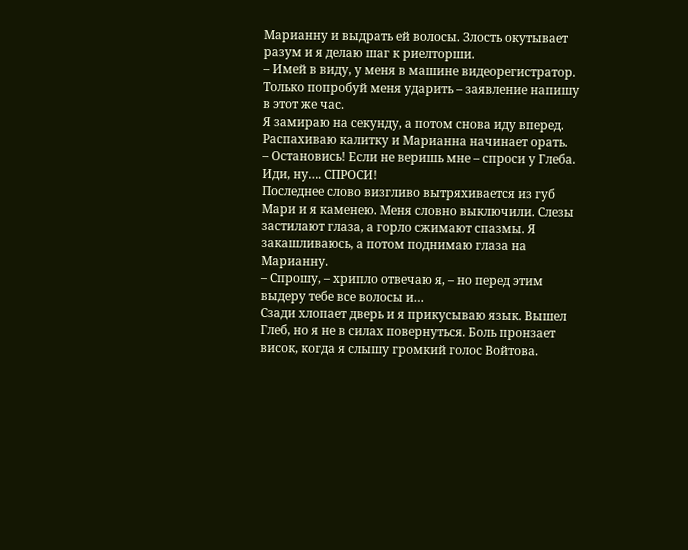Марианну и выдрать ей волосы. Злость окутывает разум и я делаю шаг к риелторши.
– Имей в виду, у меня в машине видеорегистратор. Только попробуй меня ударить – заявление напишу в этот же час.
Я замираю на секунду, а потом снова иду вперед. Распахиваю калитку и Марианна начинает орать.
– Остановись! Если не веришь мне – спроси у Глеба. Иди, ну…. СПРОСИ!
Последнее слово визгливо вытряхивается из губ Мари и я каменею. Меня словно выключили. Слезы застилают глаза, а горло сжимают спазмы. Я закашливаюсь, а потом поднимаю глаза на Марианну.
– Спрошу, – хрипло отвечаю я, – но перед этим выдеру тебе все волосы и…
Сзади хлопает дверь и я прикусываю язык. Вышел Глеб, но я не в силах повернуться. Боль пронзает висок, когда я слышу громкий голос Войтова.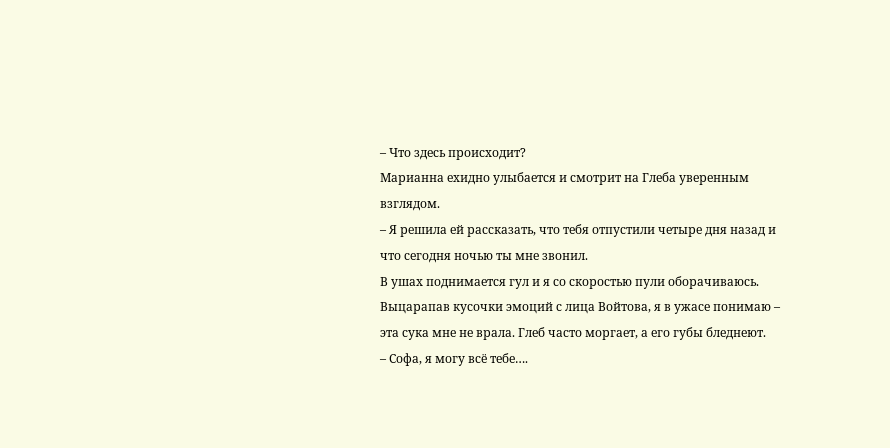– Что здесь происходит?
Марианна ехидно улыбается и смотрит на Глеба уверенным взглядом.
– Я решила ей рассказать, что тебя отпустили четыре дня назад и что сегодня ночью ты мне звонил.
В ушах поднимается гул и я со скоростью пули оборачиваюсь. Выцарапав кусочки эмоций с лица Войтова, я в ужасе понимаю – эта сука мне не врала. Глеб часто моргает, а его губы бледнеют.
– Софа, я могу всё тебе….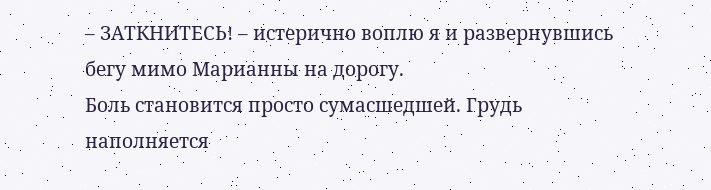– ЗАТКНИТЕСЬ! – истерично воплю я и развернувшись бегу мимо Марианны на дорогу.
Боль становится просто сумасшедшей. Грудь наполняется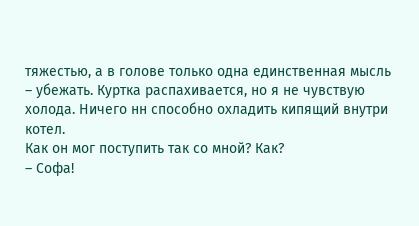тяжестью, а в голове только одна единственная мысль – убежать. Куртка распахивается, но я не чувствую холода. Ничего нн способно охладить кипящий внутри котел.
Как он мог поступить так со мной? Как?
– Софа!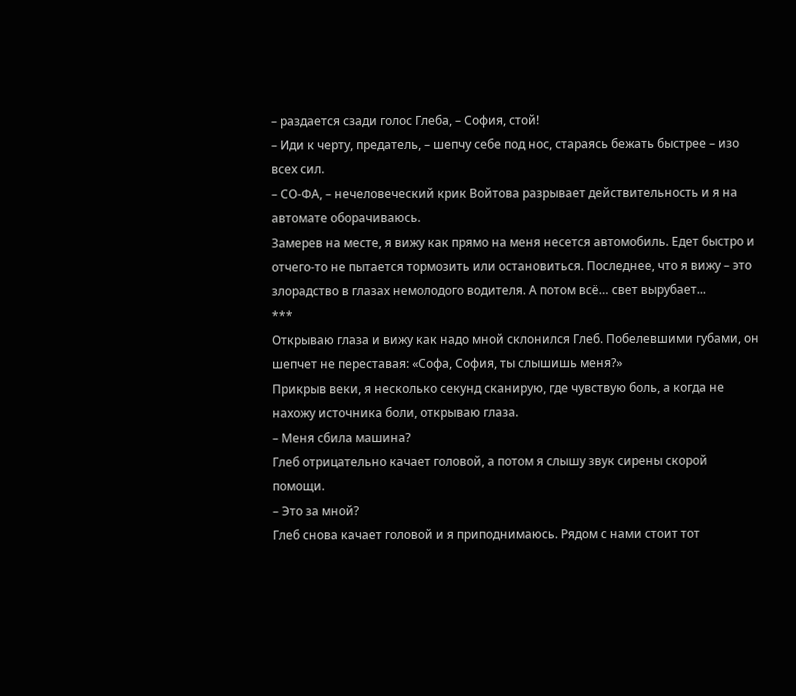– раздается сзади голос Глеба, – София, стой!
– Иди к черту, предатель, – шепчу себе под нос, стараясь бежать быстрее – изо всех сил.
– СО-ФА, – нечеловеческий крик Войтова разрывает действительность и я на автомате оборачиваюсь.
Замерев на месте, я вижу как прямо на меня несется автомобиль. Едет быстро и отчего-то не пытается тормозить или остановиться. Последнее, что я вижу – это злорадство в глазах немолодого водителя. А потом всё… свет вырубает...
***
Открываю глаза и вижу как надо мной склонился Глеб. Побелевшими губами, он шепчет не переставая: «Софа, София, ты слышишь меня?»
Прикрыв веки, я несколько секунд сканирую, где чувствую боль, а когда не нахожу источника боли, открываю глаза.
– Меня сбила машина?
Глеб отрицательно качает головой, а потом я слышу звук сирены скорой помощи.
– Это за мной?
Глеб снова качает головой и я приподнимаюсь. Рядом с нами стоит тот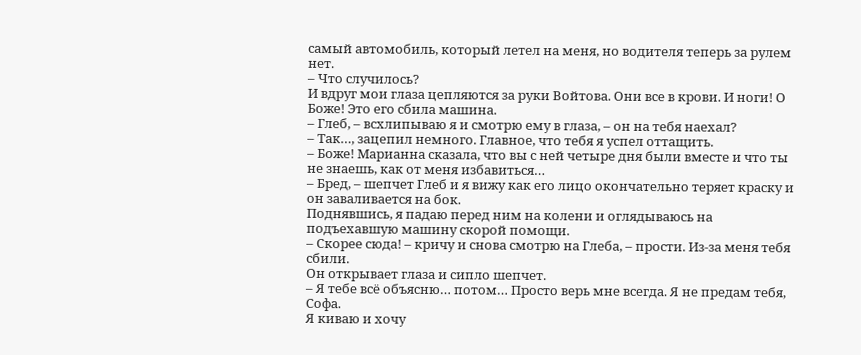самый автомобиль, который летел на меня, но водителя теперь за рулем нет.
– Что случилось?
И вдруг мои глаза цепляются за руки Войтова. Они все в крови. И ноги! О Боже! Это его сбила машина.
– Глеб, – всхлипываю я и смотрю ему в глаза, – он на тебя наехал?
– Так…, зацепил немного. Главное, что тебя я успел оттащить.
– Боже! Марианна сказала, что вы с ней четыре дня были вместе и что ты не знаешь, как от меня избавиться…
– Бред, – шепчет Глеб и я вижу как его лицо окончательно теряет краску и он заваливается на бок.
Поднявшись, я падаю перед ним на колени и оглядываюсь на подъехавшую машину скорой помощи.
– Скорее сюда! – кричу и снова смотрю на Глеба, – прости. Из-за меня тебя сбили.
Он открывает глаза и сипло шепчет.
– Я тебе всё объясню… потом… Просто верь мне всегда. Я не предам тебя, Софа.
Я киваю и хочу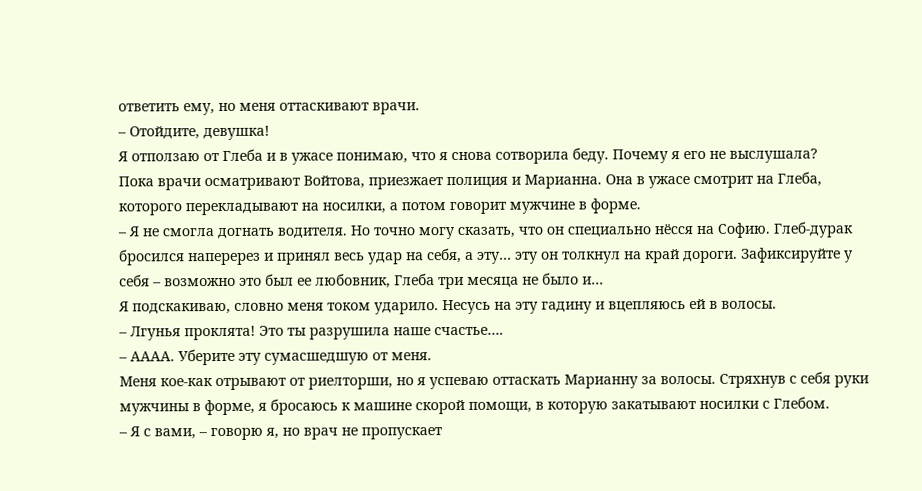ответить ему, но меня оттаскивают врачи.
– Отойдите, девушка!
Я отползаю от Глеба и в ужасе понимаю, что я снова сотворила беду. Почему я его не выслушала?
Пока врачи осматривают Войтова, приезжает полиция и Марианна. Она в ужасе смотрит на Глеба, которого перекладывают на носилки, а потом говорит мужчине в форме.
– Я не смогла догнать водителя. Но точно могу сказать, что он специально нёсся на Софию. Глеб-дурак бросился наперерез и принял весь удар на себя, а эту… эту он толкнул на край дороги. Зафиксируйте у себя – возможно это был ее любовник, Глеба три месяца не было и…
Я подскакиваю, словно меня током ударило. Несусь на эту гадину и вцепляюсь ей в волосы.
– Лгунья проклята! Это ты разрушила наше счастье….
– АААА. Уберите эту сумасшедшую от меня.
Меня кое-как отрывают от риелторши, но я успеваю оттаскать Марианну за волосы. Стряхнув с себя руки мужчины в форме, я бросаюсь к машине скорой помощи, в которую закатывают носилки с Глебом.
– Я с вами, – говорю я, но врач не пропускает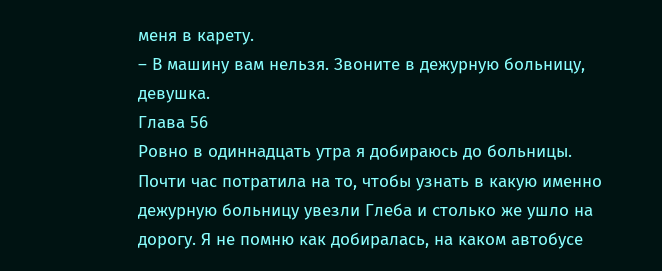меня в карету.
– В машину вам нельзя. Звоните в дежурную больницу, девушка.
Глава 56
Ровно в одиннадцать утра я добираюсь до больницы. Почти час потратила на то, чтобы узнать в какую именно дежурную больницу увезли Глеба и столько же ушло на дорогу. Я не помню как добиралась, на каком автобусе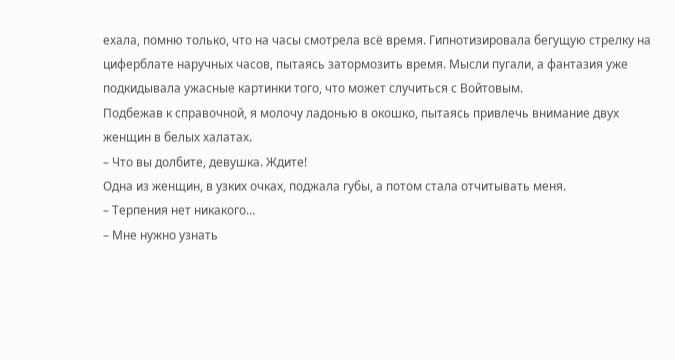ехала, помню только, что на часы смотрела всё время. Гипнотизировала бегущую стрелку на циферблате наручных часов, пытаясь затормозить время. Мысли пугали, а фантазия уже подкидывала ужасные картинки того, что может случиться с Войтовым.
Подбежав к справочной, я молочу ладонью в окошко, пытаясь привлечь внимание двух женщин в белых халатах.
– Что вы долбите, девушка. Ждите!
Одна из женщин, в узких очках, поджала губы, а потом стала отчитывать меня.
– Терпения нет никакого…
– Мне нужно узнать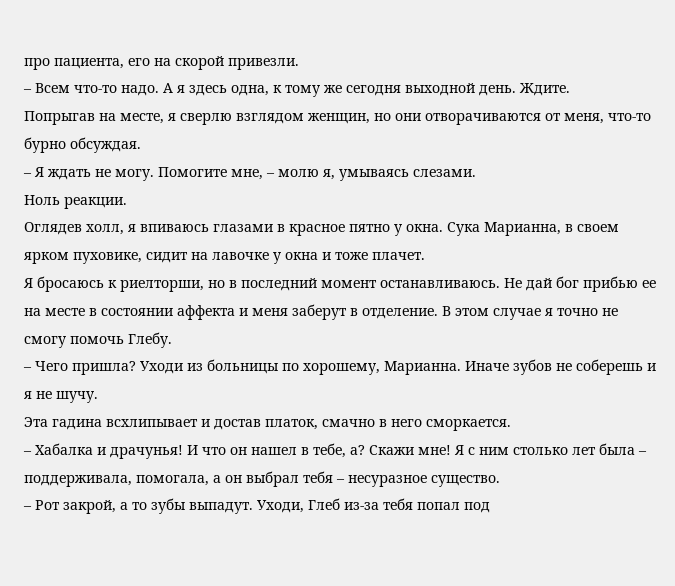про пациента, его на скорой привезли.
– Всем что-то надо. А я здесь одна, к тому же сегодня выходной день. Ждите.
Попрыгав на месте, я сверлю взглядом женщин, но они отворачиваются от меня, что-то бурно обсуждая.
– Я ждать не могу. Помогите мне, – молю я, умываясь слезами.
Ноль реакции.
Оглядев холл, я впиваюсь глазами в красное пятно у окна. Сука Марианна, в своем ярком пуховике, сидит на лавочке у окна и тоже плачет.
Я бросаюсь к риелторши, но в последний момент останавливаюсь. Не дай бог прибью ее на месте в состоянии аффекта и меня заберут в отделение. В этом случае я точно не смогу помочь Глебу.
– Чего пришла? Уходи из больницы по хорошему, Марианна. Иначе зубов не соберешь и я не шучу.
Эта гадина всхлипывает и достав платок, смачно в него сморкается.
– Хабалка и драчунья! И что он нашел в тебе, а? Скажи мне! Я с ним столько лет была – поддерживала, помогала, а он выбрал тебя – несуразное существо.
– Рот закрой, а то зубы выпадут. Уходи, Глеб из-за тебя попал под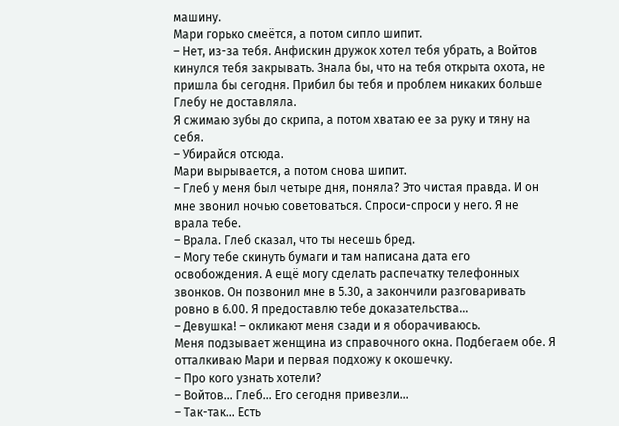машину.
Мари горько смеётся, а потом сипло шипит.
– Нет, из-за тебя. Анфискин дружок хотел тебя убрать, а Войтов кинулся тебя закрывать. Знала бы, что на тебя открыта охота, не пришла бы сегодня. Прибил бы тебя и проблем никаких больше Глебу не доставляла.
Я сжимаю зубы до скрипа, а потом хватаю ее за руку и тяну на себя.
– Убирайся отсюда.
Мари вырывается, а потом снова шипит.
– Глеб у меня был четыре дня, поняла? Это чистая правда. И он мне звонил ночью советоваться. Спроси-спроси у него. Я не врала тебе.
– Врала. Глеб сказал, что ты несешь бред.
– Могу тебе скинуть бумаги и там написана дата его освобождения. А ещё могу сделать распечатку телефонных звонков. Он позвонил мне в 5.30, а закончили разговаривать ровно в 6.00. Я предоставлю тебе доказательства…
– Девушка! – окликают меня сзади и я оборачиваюсь.
Меня подзывает женщина из справочного окна. Подбегаем обе. Я отталкиваю Мари и первая подхожу к окошечку.
– Про кого узнать хотели?
– Войтов… Глеб… Его сегодня привезли…
– Так-так… Есть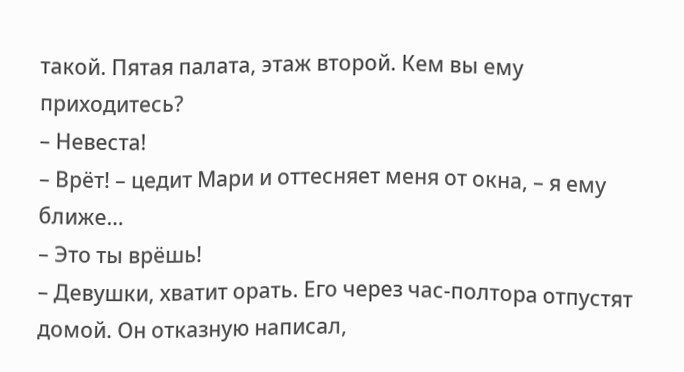такой. Пятая палата, этаж второй. Кем вы ему приходитесь?
– Невеста!
– Врёт! – цедит Мари и оттесняет меня от окна, – я ему ближе…
– Это ты врёшь!
– Девушки, хватит орать. Его через час-полтора отпустят домой. Он отказную написал,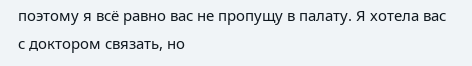поэтому я всё равно вас не пропущу в палату. Я хотела вас с доктором связать, но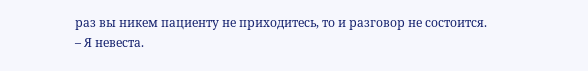раз вы никем пациенту не приходитесь, то и разговор не состоится.
– Я невеста.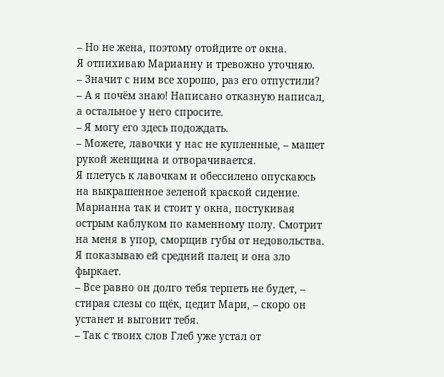– Но не жена, поэтому отойдите от окна.
Я отпихиваю Марианну и тревожно уточняю.
– Значит с ним все хорошо, раз его отпустили?
– А я почём знаю! Написано отказную написал, а остальное у него спросите.
– Я могу его здесь подождать.
– Можете, лавочки у нас не купленные, – машет рукой женщина и отворачивается.
Я плетусь к лавочкам и обессилено опускаюсь на выкрашенное зеленой краской сидение.
Марианна так и стоит у окна, постукивая острым каблуком по каменному полу. Смотрит на меня в упор, сморщив губы от недовольства. Я показываю ей средний палец и она зло фыркает.
– Все равно он долго тебя терпеть не будет, – стирая слезы со щёк, цедит Мари, – скоро он устанет и выгонит тебя.
– Так с твоих слов Глеб уже устал от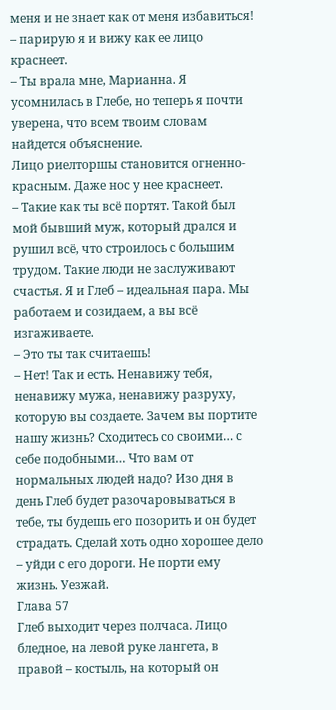меня и не знает как от меня избавиться! – парирую я и вижу как ее лицо краснеет.
– Ты врала мне, Марианна. Я усомнилась в Глебе, но теперь я почти уверена, что всем твоим словам найдется объяснение.
Лицо риелторшы становится огненно-красным. Даже нос у нее краснеет.
– Такие как ты всё портят. Такой был мой бывший муж, который дрался и рушил всё, что строилось с большим трудом. Такие люди не заслуживают счастья. Я и Глеб – идеальная пара. Мы работаем и созидаем, а вы всё изгаживаете.
– Это ты так считаешь!
– Нет! Так и есть. Ненавижу тебя, ненавижу мужа, ненавижу разруху, которую вы создаете. Зачем вы портите нашу жизнь? Сходитесь со своими… с себе подобными… Что вам от нормальных людей надо? Изо дня в день Глеб будет разочаровываться в тебе, ты будешь его позорить и он будет страдать. Сделай хоть одно хорошее дело – уйди с его дороги. Не порти ему жизнь. Уезжай.
Глава 57
Глеб выходит через полчаса. Лицо бледное, на левой руке лангета, в правой – костыль, на который он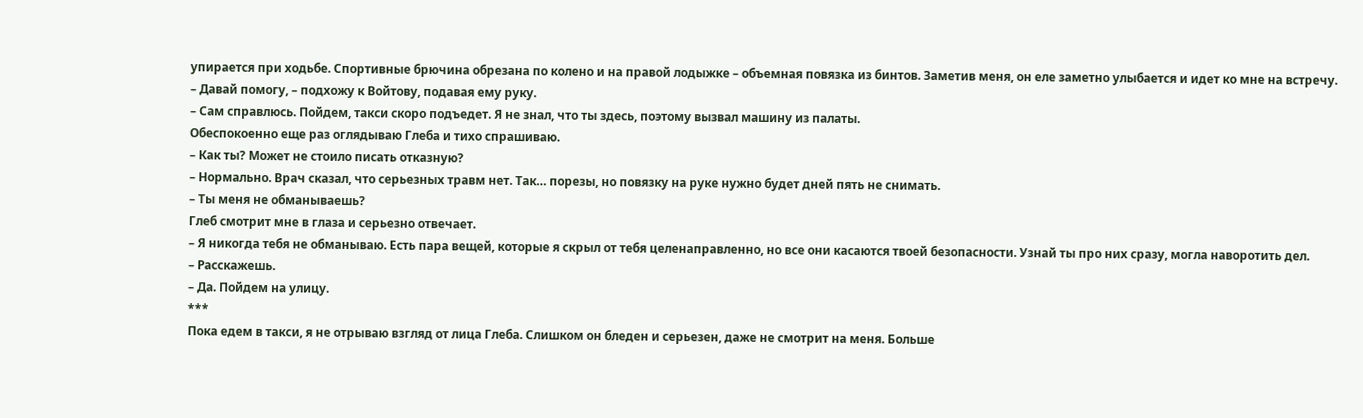упирается при ходьбе. Спортивные брючина обрезана по колено и на правой лодыжке – объемная повязка из бинтов. Заметив меня, он еле заметно улыбается и идет ко мне на встречу.
– Давай помогу, – подхожу к Войтову, подавая ему руку.
– Сам справлюсь. Пойдем, такси скоро подъедет. Я не знал, что ты здесь, поэтому вызвал машину из палаты.
Обеспокоенно еще раз оглядываю Глеба и тихо спрашиваю.
– Как ты? Может не стоило писать отказную?
– Нормально. Врач сказал, что серьезных травм нет. Так… порезы, но повязку на руке нужно будет дней пять не снимать.
– Ты меня не обманываешь?
Глеб смотрит мне в глаза и серьезно отвечает.
– Я никогда тебя не обманываю. Есть пара вещей, которые я скрыл от тебя целенаправленно, но все они касаются твоей безопасности. Узнай ты про них сразу, могла наворотить дел.
– Расскажешь.
– Да. Пойдем на улицу.
***
Пока едем в такси, я не отрываю взгляд от лица Глеба. Слишком он бледен и серьезен, даже не смотрит на меня. Больше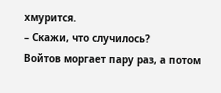хмурится.
– Скажи, что случилось?
Войтов моргает пару раз, а потом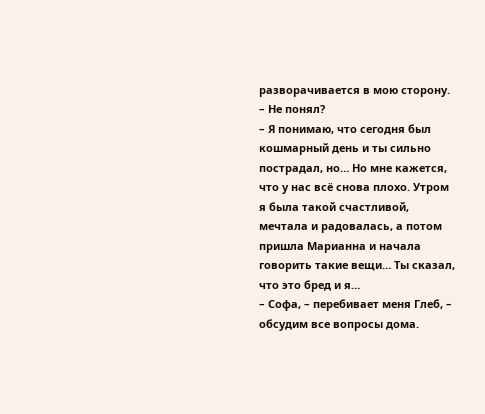разворачивается в мою сторону.
– Не понял?
– Я понимаю, что сегодня был кошмарный день и ты сильно пострадал, но… Но мне кажется, что у нас всё снова плохо. Утром я была такой счастливой, мечтала и радовалась, а потом пришла Марианна и начала говорить такие вещи… Ты сказал, что это бред и я…
– Софа, – перебивает меня Глеб, – обсудим все вопросы дома.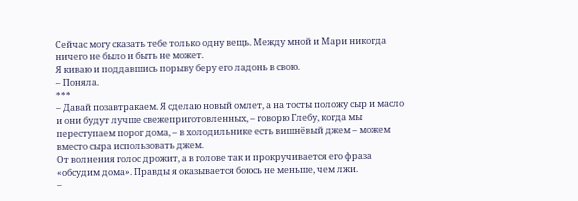Сейчас могу сказать тебе только одну вещь. Между мной и Мари никогда ничего не было и быть не может.
Я киваю и поддавшись порыву беру его ладонь в свою.
– Поняла.
***
– Давай позавтракаем. Я сделаю новый омлет, а на тосты положу сыр и масло и они будут лучше свежеприготовленных, – говорю Глебу, когда мы переступаем порог дома, – в холодильнике есть вишнёвый джем – можем вместо сыра использовать джем.
От волнения голос дрожит, а в голове так и прокручивается его фраза «обсудим дома». Правды я оказывается боюсь не меньше, чем лжи.
–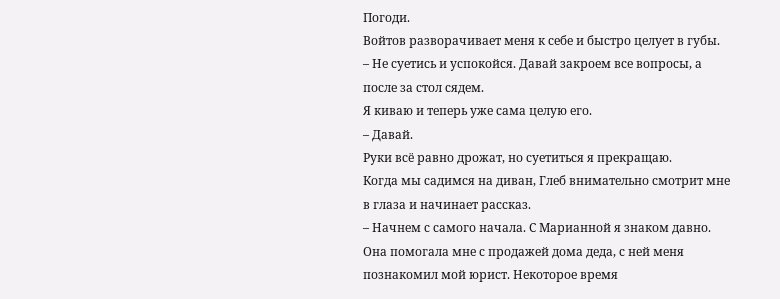Погоди.
Войтов разворачивает меня к себе и быстро целует в губы.
– Не суетись и успокойся. Давай закроем все вопросы, а после за стол сядем.
Я киваю и теперь уже сама целую его.
– Давай.
Руки всё равно дрожат, но суетиться я прекращаю.
Когда мы садимся на диван, Глеб внимательно смотрит мне в глаза и начинает рассказ.
– Начнем с самого начала. С Марианной я знаком давно. Она помогала мне с продажей дома деда, с ней меня познакомил мой юрист. Некоторое время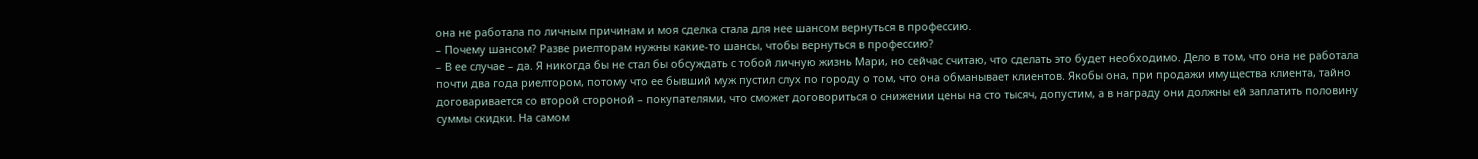она не работала по личным причинам и моя сделка стала для нее шансом вернуться в профессию.
– Почему шансом? Разве риелторам нужны какие-то шансы, чтобы вернуться в профессию?
– В ее случае – да. Я никогда бы не стал бы обсуждать с тобой личную жизнь Мари, но сейчас считаю, что сделать это будет необходимо. Дело в том, что она не работала почти два года риелтором, потому что ее бывший муж пустил слух по городу о том, что она обманывает клиентов. Якобы она, при продажи имущества клиента, тайно договаривается со второй стороной – покупателями, что сможет договориться о снижении цены на сто тысяч, допустим, а в награду они должны ей заплатить половину суммы скидки. На самом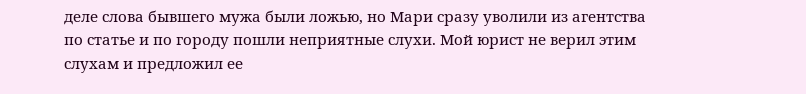деле слова бывшего мужа были ложью, но Мари сразу уволили из агентства по статье и по городу пошли неприятные слухи. Мой юрист не верил этим слухам и предложил ее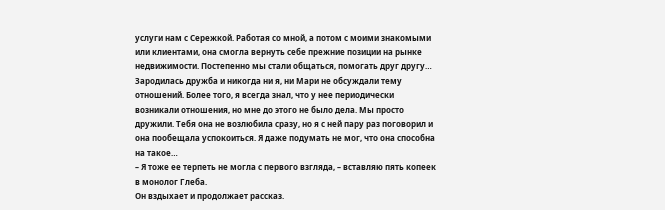услуги нам с Сережкой. Работая со мной, а потом с моими знакомыми или клиентами, она смогла вернуть себе прежние позиции на рынке недвижимости. Постепенно мы стали общаться, помогать друг другу… Зародилась дружба и никогда ни я, ни Мари не обсуждали тему отношений. Более того, я всегда знал, что у нее периодически возникали отношения, но мне до этого не было дела. Мы просто дружили. Тебя она не возлюбила сразу, но я с ней пару раз поговорил и она пообещала успокоиться. Я даже подумать не мог, что она способна на такое…
– Я тоже ее терпеть не могла с первого взгляда, – вставляю пять копеек в монолог Глеба.
Он вздыхает и продолжает рассказ.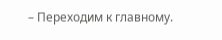– Переходим к главному.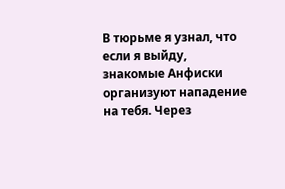В тюрьме я узнал, что если я выйду, знакомые Анфиски организуют нападение на тебя. Через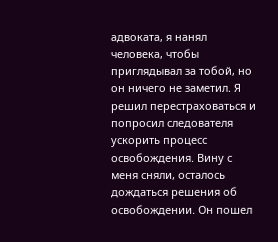адвоката, я нанял человека, чтобы приглядывал за тобой, но он ничего не заметил. Я решил перестраховаться и попросил следователя ускорить процесс освобождения. Вину с меня сняли, осталось дождаться решения об освобождении. Он пошел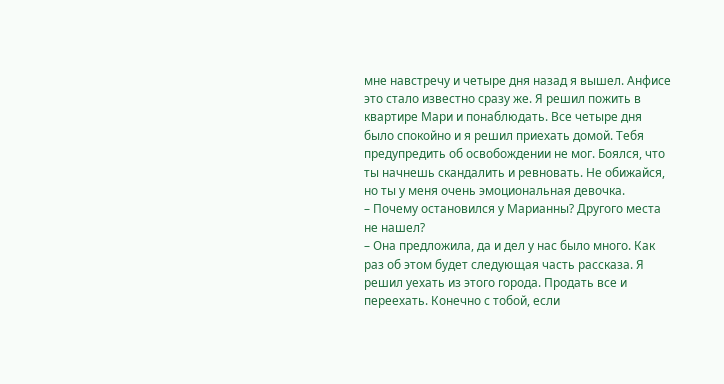мне навстречу и четыре дня назад я вышел. Анфисе это стало известно сразу же. Я решил пожить в квартире Мари и понаблюдать. Все четыре дня было спокойно и я решил приехать домой. Тебя предупредить об освобождении не мог. Боялся, что ты начнешь скандалить и ревновать. Не обижайся, но ты у меня очень эмоциональная девочка.
– Почему остановился у Марианны? Другого места не нашел?
– Она предложила, да и дел у нас было много. Как раз об этом будет следующая часть рассказа. Я решил уехать из этого города. Продать все и переехать. Конечно с тобой, если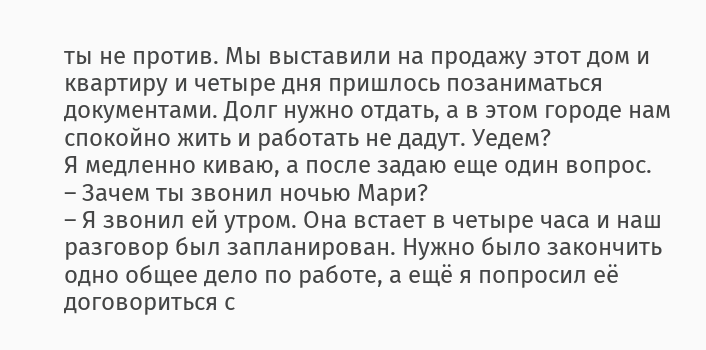ты не против. Мы выставили на продажу этот дом и квартиру и четыре дня пришлось позаниматься документами. Долг нужно отдать, а в этом городе нам спокойно жить и работать не дадут. Уедем?
Я медленно киваю, а после задаю еще один вопрос.
– Зачем ты звонил ночью Мари?
– Я звонил ей утром. Она встает в четыре часа и наш разговор был запланирован. Нужно было закончить одно общее дело по работе, а ещё я попросил её договориться с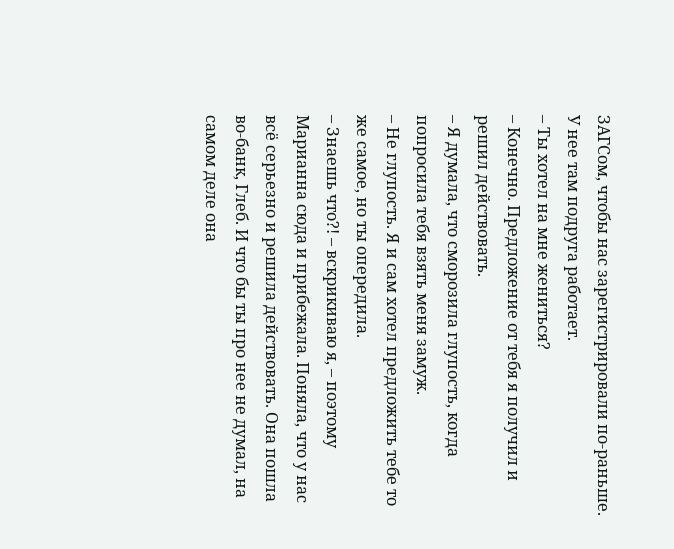ЗАГСом, чтобы нас зарегистрировали по-раньше. У нее там подруга работает.
– Ты хотел на мне жениться?
– Конечно. Предложение от тебя я получил и решил действовать.
– Я думала, что сморозила глупость, когда попросила тебя взять меня замуж.
– Не глупость. Я и сам хотел предложить тебе то же самое, но ты опередила.
– Знаешь что?! – вскрикиваю я, – поэтому Марианна сюда и прибежала. Поняла, что у нас всё серьезно и решила действовать. Она пошла во-банк, Глеб. И что бы ты про нее не думал, на самом деле она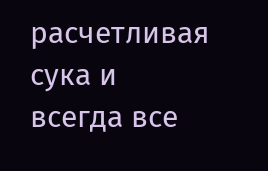расчетливая сука и всегда все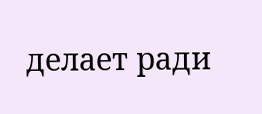делает ради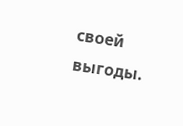своей выгоды.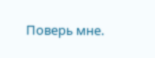Поверь мне.